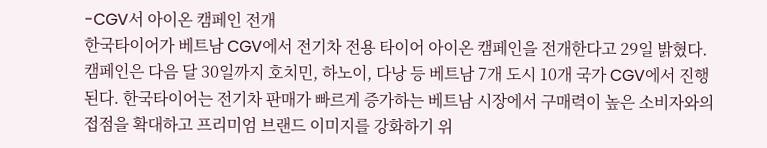-CGV서 아이온 캠페인 전개
한국타이어가 베트남 CGV에서 전기차 전용 타이어 아이온 캠페인을 전개한다고 29일 밝혔다.
캠페인은 다음 달 30일까지 호치민, 하노이, 다낭 등 베트남 7개 도시 10개 국가 CGV에서 진행된다. 한국타이어는 전기차 판매가 빠르게 증가하는 베트남 시장에서 구매력이 높은 소비자와의 접점을 확대하고 프리미엄 브랜드 이미지를 강화하기 위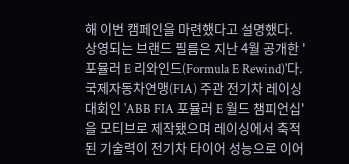해 이번 캠페인을 마련했다고 설명했다.
상영되는 브랜드 필름은 지난 4월 공개한 '포뮬러 E 리와인드(Formula E Rewind)'다. 국제자동차연맹(FIA) 주관 전기차 레이싱 대회인 'ABB FIA 포뮬러 E 월드 챔피언십'을 모티브로 제작됐으며 레이싱에서 축적된 기술력이 전기차 타이어 성능으로 이어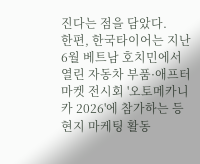진다는 점을 담았다.
한편, 한국타이어는 지난 6월 베트남 호치민에서 열린 자동차 부품·애프터마켓 전시회 '오토메카니카 2026'에 참가하는 등 현지 마케팅 활동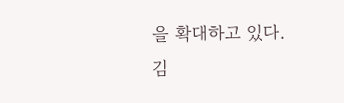을 확대하고 있다.
김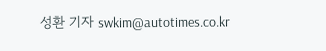성환 기자 swkim@autotimes.co.kr